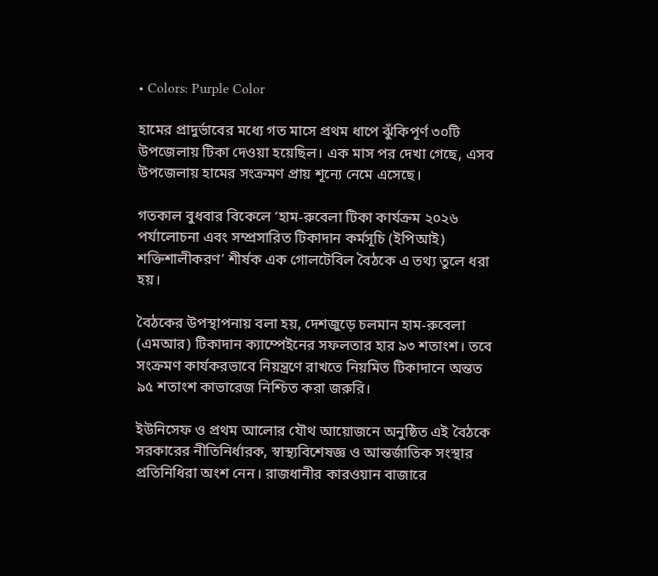• Colors: Purple Color

হামের প্রাদুর্ভাবের মধ্যে গত মাসে প্রথম ধাপে ঝুঁকিপূর্ণ ৩০টি উপজেলায় টিকা দেওয়া হয়েছিল। এক মাস পর দেখা গেছে, এসব উপজেলায় হামের সংক্রমণ প্রায় শূন্যে নেমে এসেছে।

গতকাল বুধবার বিকেলে ‘হাম-রুবেলা টিকা কার্যক্রম ২০২৬ পর্যালোচনা এবং সম্প্রসারিত টিকাদান কর্মসূচি (ইপিআই) শক্তিশালীকরণ’ শীর্ষক এক গোলটেবিল বৈঠকে এ তথ্য তুলে ধরা হয়।

বৈঠকের উপস্থাপনায় বলা হয়, দেশজুড়ে চলমান হাম-রুবেলা (এমআর) টিকাদান ক্যাম্পেইনের সফলতার হার ৯৩ শতাংশ। তবে সংক্রমণ কার্যকরভাবে নিয়ন্ত্রণে রাখতে নিয়মিত টিকাদানে অন্তত ৯৫ শতাংশ কাভারেজ নিশ্চিত করা জরুরি।

ইউনিসেফ ও প্রথম আলোর যৌথ আয়োজনে অনুষ্ঠিত এই বৈঠকে সরকারের নীতিনির্ধারক, স্বাস্থ্যবিশেষজ্ঞ ও আন্তর্জাতিক সংস্থার প্রতিনিধিরা অংশ নেন। রাজধানীর কারওয়ান বাজারে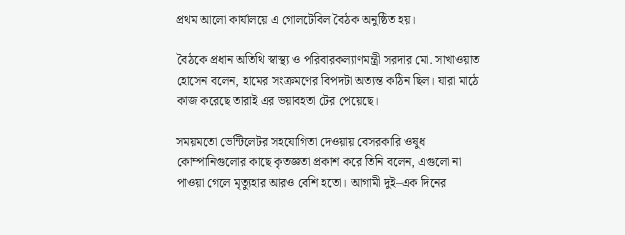প্রথম আলো কার্যালয়ে এ গোলটেবিল বৈঠক অনুষ্ঠিত হয়।

বৈঠকে প্রধান অতিথি স্বাস্থ্য ও পরিবারকল্যাণমন্ত্রী সরদার মো. সাখাওয়াত হোসেন বলেন, হামের সংক্রমণের বিপদটা অত্যন্ত কঠিন ছিল। যারা মাঠে কাজ করেছে তারাই এর ভয়াবহতা টের পেয়েছে।

সময়মতো ভেন্টিলেটর সহযোগিতা দেওয়ায় বেসরকারি ওষুধ কোম্পানিগুলোর কাছে কৃতজ্ঞতা প্রকাশ করে তিনি বলেন, এগুলো না পাওয়া গেলে মৃত্যুহার আরও বেশি হতো। আগামী দুই–এক দিনের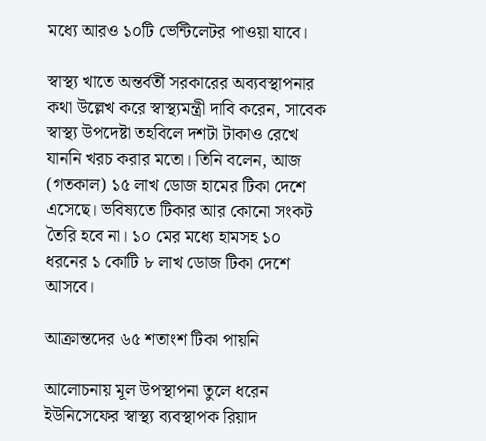মধ্যে আরও ১০টি ভেন্টিলেটর পাওয়া যাবে।

স্বাস্থ্য খাতে অন্তর্বর্তী সরকারের অব্যবস্থাপনার কথা উল্লেখ করে স্বাস্থ্যমন্ত্রী দাবি করেন, সাবেক স্বাস্থ্য উপদেষ্টা তহবিলে দশটা টাকাও রেখে যাননি খরচ করার মতো। তিনি বলেন, আজ (গতকাল) ১৫ লাখ ডোজ হামের টিকা দেশে এসেছে। ভবিষ্যতে টিকার আর কোনো সংকট তৈরি হবে না। ১০ মের মধ্যে হামসহ ১০ ধরনের ১ কোটি ৮ লাখ ডোজ টিকা দেশে আসবে।

আক্রান্তদের ৬৫ শতাংশ টিকা পায়নি

আলোচনায় মূল উপস্থাপনা তুলে ধরেন ইউনিসেফের স্বাস্থ্য ব্যবস্থাপক রিয়াদ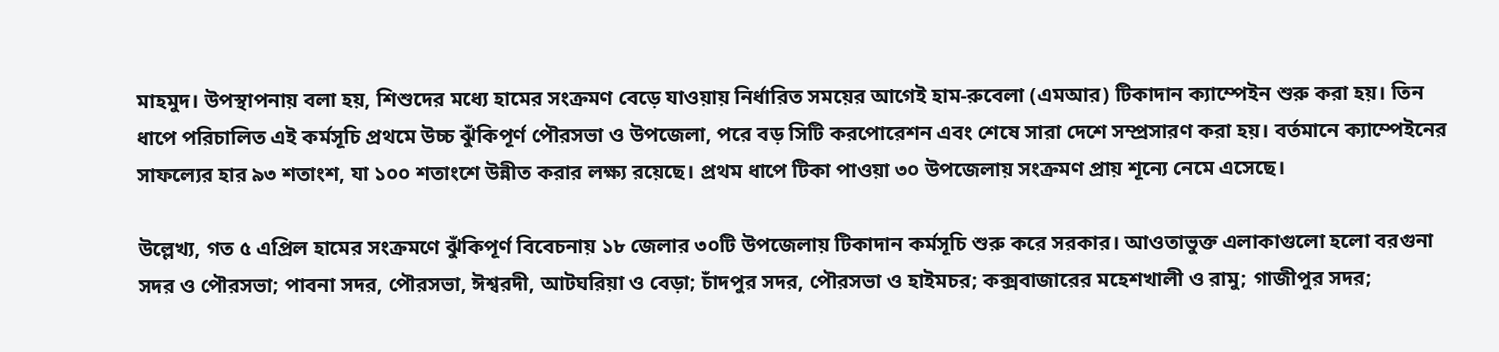মাহমুদ। উপস্থাপনায় বলা হয়, শিশুদের মধ্যে হামের সংক্রমণ বেড়ে যাওয়ায় নির্ধারিত সময়ের আগেই হাম-রুবেলা (এমআর) টিকাদান ক্যাম্পেইন শুরু করা হয়। তিন ধাপে পরিচালিত এই কর্মসূচি প্রথমে উচ্চ ঝুঁকিপূর্ণ পৌরসভা ও উপজেলা, পরে বড় সিটি করপোরেশন এবং শেষে সারা দেশে সম্প্রসারণ করা হয়। বর্তমানে ক্যাম্পেইনের সাফল্যের হার ৯৩ শতাংশ, যা ১০০ শতাংশে উন্নীত করার লক্ষ্য রয়েছে। প্রথম ধাপে টিকা পাওয়া ৩০ উপজেলায় সংক্রমণ প্রায় শূন্যে নেমে এসেছে।

উল্লেখ্য, গত ৫ এপ্রিল হামের সংক্রমণে ঝুঁকিপূর্ণ বিবেচনায় ১৮ জেলার ৩০টি উপজেলায় টিকাদান কর্মসূচি শুরু করে সরকার। আওতাভুক্ত এলাকাগুলো হলো বরগুনা সদর ও পৌরসভা; পাবনা সদর, পৌরসভা, ঈশ্বরদী, আটঘরিয়া ও বেড়া; চাঁদপুর সদর, পৌরসভা ও হাইমচর; কক্সবাজারের মহেশখালী ও রামু; গাজীপুর সদর;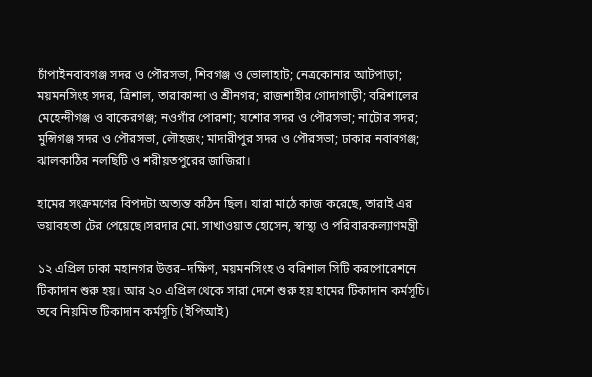চাঁপাইনবাবগঞ্জ সদর ও পৌরসভা, শিবগঞ্জ ও ভোলাহাট; নেত্রকোনার আটপাড়া; ময়মনসিংহ সদর, ত্রিশাল, তারাকান্দা ও শ্রীনগর; রাজশাহীর গোদাগাড়ী; বরিশালের মেহেন্দীগঞ্জ ও বাকেরগঞ্জ; নওগাঁর পোরশা; যশোর সদর ও পৌরসভা; নাটোর সদর; মুন্সিগঞ্জ সদর ও পৌরসভা, লৌহজং; মাদারীপুর সদর ও পৌরসভা; ঢাকার নবাবগঞ্জ; ঝালকাঠির নলছিটি ও শরীয়তপুরের জাজিরা।

হামের সংক্রমণের বিপদটা অত্যন্ত কঠিন ছিল। যারা মাঠে কাজ করেছে, তারাই এর ভয়াবহতা টের পেয়েছে।সরদার মো. সাখাওয়াত হোসেন, স্বাস্থ্য ও পরিবারকল্যাণমন্ত্রী

১২ এপ্রিল ঢাকা মহানগর উত্তর–দক্ষিণ, ময়মনসিংহ ও বরিশাল সিটি করপোরেশনে টিকাদান শুরু হয়। আর ২০ এপ্রিল থেকে সারা দেশে শুরু হয় হামের টিকাদান কর্মসূচি। তবে নিয়মিত টিকাদান কর্মসূচি (ইপিআই)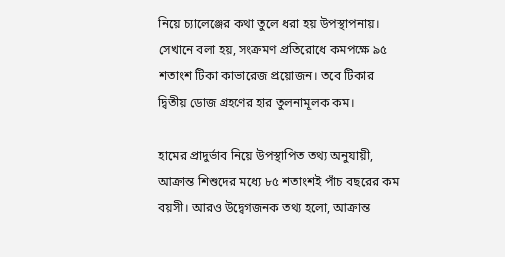নিয়ে চ্যালেঞ্জের কথা তুলে ধরা হয় উপস্থাপনায়। সেখানে বলা হয়, সংক্রমণ প্রতিরোধে কমপক্ষে ৯৫ শতাংশ টিকা কাভারেজ প্রয়োজন। তবে টিকার দ্বিতীয় ডোজ গ্রহণের হার তুলনামূলক কম।

হামের প্রাদুর্ভাব নিয়ে উপস্থাপিত তথ্য অনুযায়ী, আক্রান্ত শিশুদের মধ্যে ৮৫ শতাংশই পাঁচ বছরের কম বয়সী। আরও উদ্বেগজনক তথ্য হলো, আক্রান্ত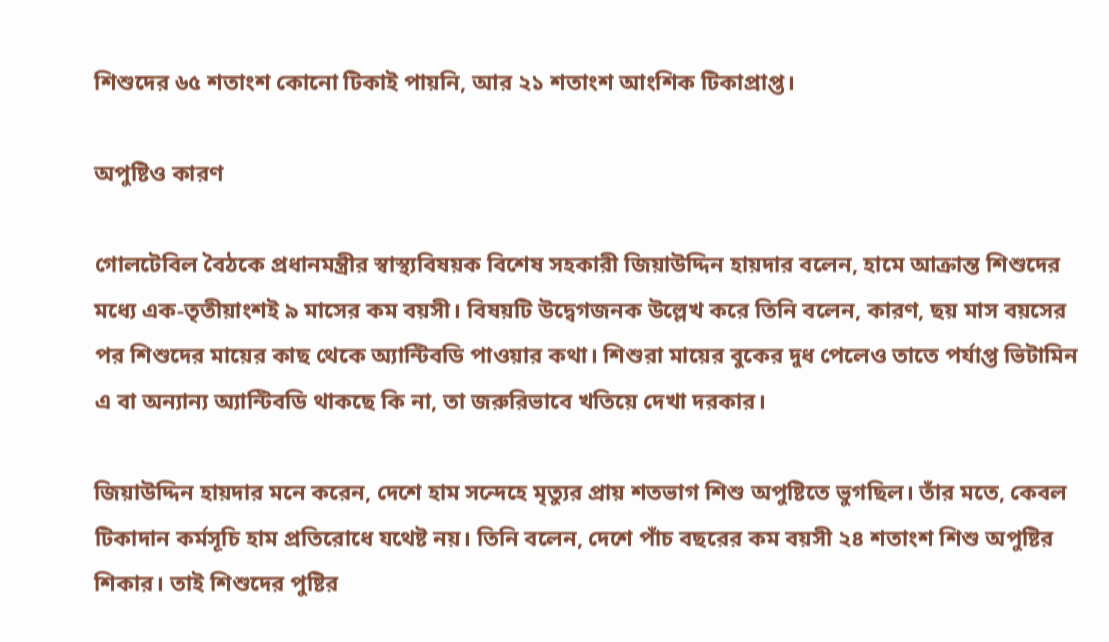শিশুদের ৬৫ শতাংশ কোনো টিকাই পায়নি, আর ২১ শতাংশ আংশিক টিকাপ্রাপ্ত।

অপুষ্টিও কারণ

গোলটেবিল বৈঠকে প্রধানমন্ত্রীর স্বাস্থ্যবিষয়ক বিশেষ সহকারী জিয়াউদ্দিন হায়দার বলেন, হামে আক্রান্ত শিশুদের মধ্যে এক-তৃতীয়াংশই ৯ মাসের কম বয়সী। বিষয়টি উদ্বেগজনক উল্লেখ করে তিনি বলেন, কারণ, ছয় মাস বয়সের পর শিশুদের মায়ের কাছ থেকে অ্যান্টিবডি পাওয়ার কথা। শিশুরা মায়ের বুকের দুধ পেলেও তাতে পর্যাপ্ত ভিটামিন এ বা অন্যান্য অ্যান্টিবডি থাকছে কি না, তা জরুরিভাবে খতিয়ে দেখা দরকার।

জিয়াউদ্দিন হায়দার মনে করেন, দেশে হাম সন্দেহে মৃত্যুর প্রায় শতভাগ শিশু অপুষ্টিতে ভুগছিল। তাঁর মতে, কেবল টিকাদান কর্মসূচি হাম প্রতিরোধে যথেষ্ট নয়। তিনি বলেন, দেশে পাঁচ বছরের কম বয়সী ২৪ শতাংশ শিশু অপুষ্টির শিকার। তাই শিশুদের পুষ্টির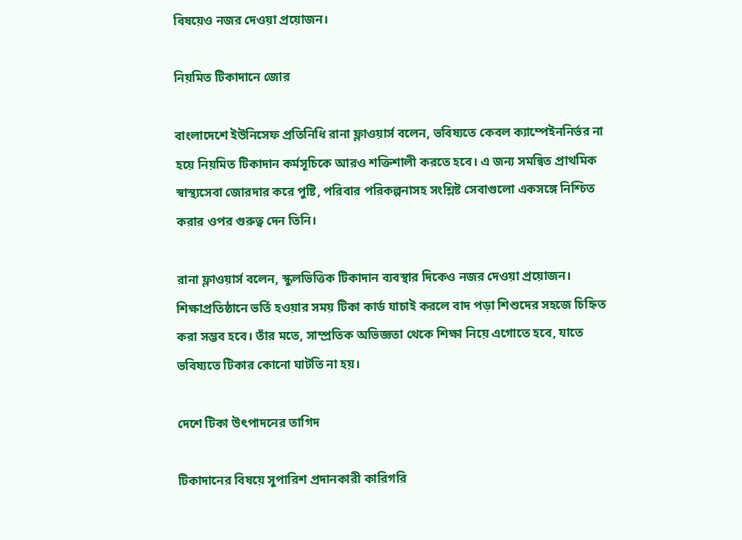বিষয়েও নজর দেওয়া প্রয়োজন।

নিয়মিত টিকাদানে জোর

বাংলাদেশে ইউনিসেফ প্রতিনিধি রানা ফ্লাওয়ার্স বলেন, ভবিষ্যতে কেবল ক্যাম্পেইননির্ভর না হয়ে নিয়মিত টিকাদান কর্মসূচিকে আরও শক্তিশালী করতে হবে। এ জন্য সমন্বিত প্রাথমিক স্বাস্থ্যসেবা জোরদার করে পুষ্টি, পরিবার পরিকল্পনাসহ সংশ্লিষ্ট সেবাগুলো একসঙ্গে নিশ্চিত করার ওপর গুরুত্ব দেন তিনি।

রানা ফ্লাওয়ার্স বলেন, স্কুলভিত্তিক টিকাদান ব্যবস্থার দিকেও নজর দেওয়া প্রয়োজন। শিক্ষাপ্রতিষ্ঠানে ভর্তি হওয়ার সময় টিকা কার্ড যাচাই করলে বাদ পড়া শিশুদের সহজে চিহ্নিত করা সম্ভব হবে। তাঁর মতে, সাম্প্রতিক অভিজ্ঞতা থেকে শিক্ষা নিয়ে এগোতে হবে, যাতে ভবিষ্যতে টিকার কোনো ঘাটতি না হয়।

দেশে টিকা উৎপাদনের তাগিদ

টিকাদানের বিষয়ে সুপারিশ প্রদানকারী কারিগরি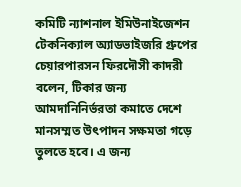কমিটি ন্যাশনাল ইমিউনাইজেশন টেকনিক্যাল অ্যাডভাইজরি গ্রুপের চেয়ারপারসন ফিরদৌসী কাদরী বলেন, টিকার জন্য আমদানিনির্ভরতা কমাতে দেশে মানসম্মত উৎপাদন সক্ষমতা গড়ে তুলতে হবে। এ জন্য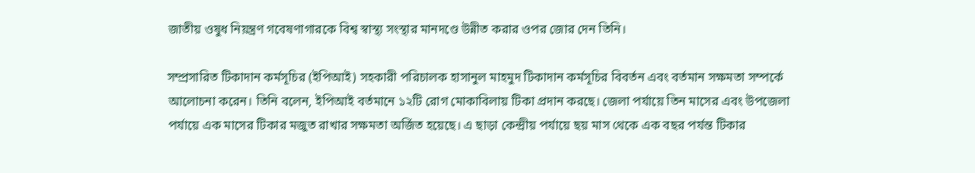জাতীয় ওষুধ নিয়ন্ত্রণ গবেষণাগারকে বিশ্ব স্বাস্থ্য সংস্থার মানদণ্ডে উন্নীত করার ওপর জোর দেন তিনি।

সম্প্রসারিত টিকাদান কর্মসূচির (ইপিআই) সহকারী পরিচালক হাসানুল মাহমুদ টিকাদান কর্মসূচির বিবর্তন এবং বর্তমান সক্ষমতা সম্পর্কে আলোচনা করেন। তিনি বলেন, ইপিআই বর্তমানে ১২টি রোগ মোকাবিলায় টিকা প্রদান করছে। জেলা পর্যায়ে তিন মাসের এবং উপজেলা পর্যায়ে এক মাসের টিকার মজুত রাখার সক্ষমতা অর্জিত হয়েছে। এ ছাড়া কেন্দ্রীয় পর্যায়ে ছয় মাস থেকে এক বছর পর্যন্ত টিকার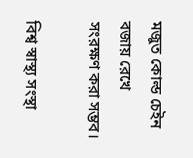মজুত কোল্ড চেইন বজায় রেখে সংরক্ষণ করা সম্ভব।

বিশ্ব স্বাস্থ্য সংস্থা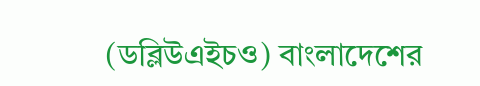(ডব্লিউএইচও) বাংলাদেশের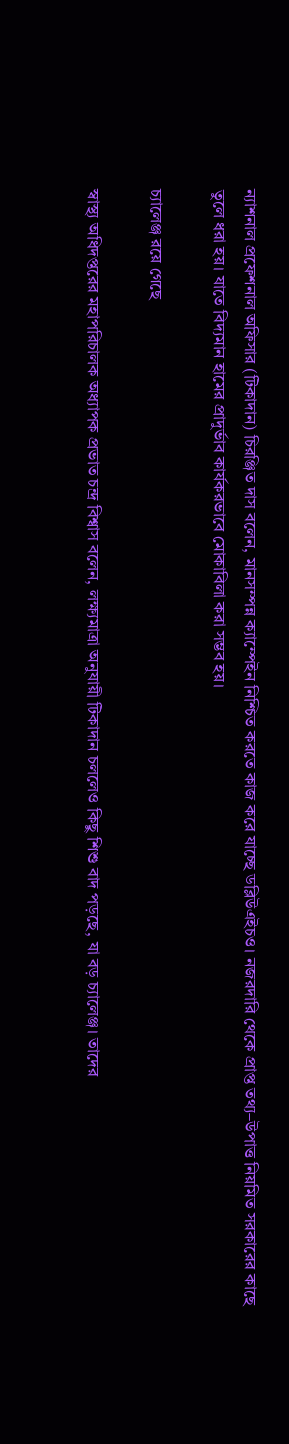ন্যাশনাল প্রফেশনাল অফিসার (টিকাদান) চিরঞ্জিত দাস বলেন, মানসম্পন্ন ক্যাম্পেইন নিশ্চিত করতে কাজ করে যাচ্ছে ডব্লিউএইচও। নজরদারি থেকে প্রাপ্ত তথ্য–উপাত্ত নিয়মিত সরকারের কাছে তুলে ধরা হয়। যাতে বিদ্যমান হামের প্রাদুর্ভাব কার্যকরভাবে মোকাবিলা করা সম্ভব হয়।

চ্যালেঞ্জ রয়ে গেছে

স্বাস্থ্য অধিদপ্তরের মহাপরিচালক অধ্যাপক প্রভাত চন্দ্র বিশ্বাস বলেন, লক্ষ্যমাত্রা অনুযায়ী টিকাদান চললেও কিছু শিশু বাদ পড়ছে, যা বড় চ্যালেঞ্জ। তাদের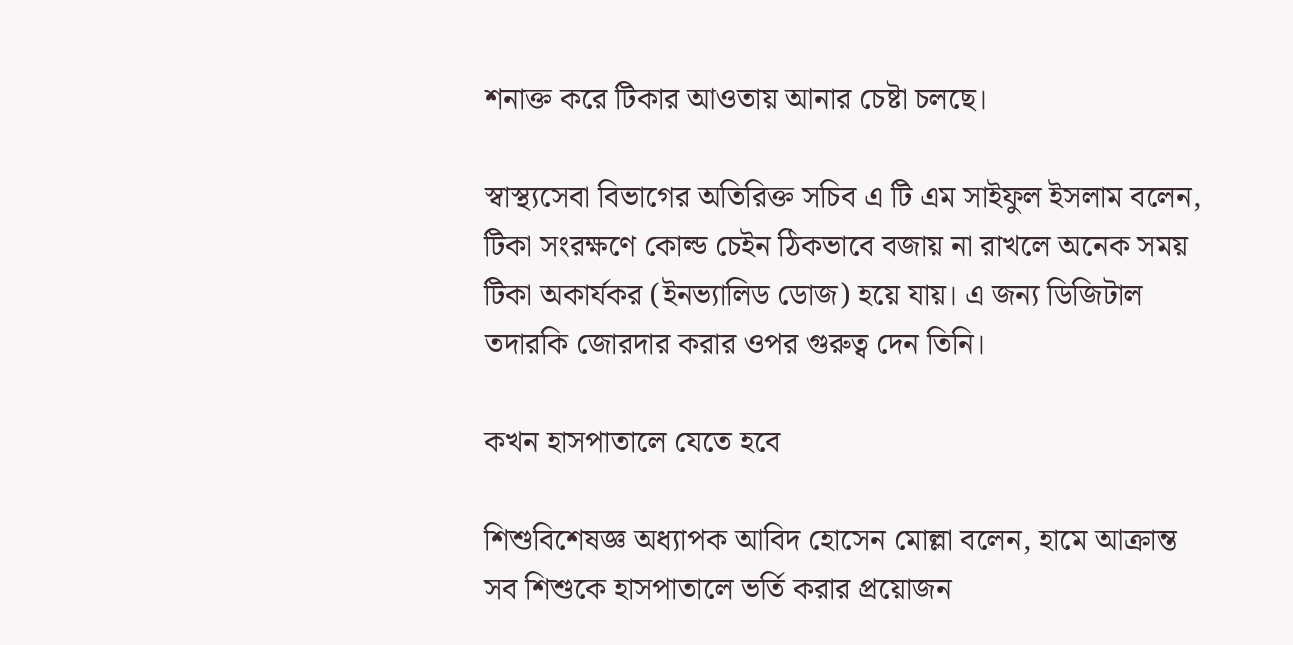শনাক্ত করে টিকার আওতায় আনার চেষ্টা চলছে।

স্বাস্থ্যসেবা বিভাগের অতিরিক্ত সচিব এ টি এম সাইফুল ইসলাম বলেন, টিকা সংরক্ষণে কোল্ড চেইন ঠিকভাবে বজায় না রাখলে অনেক সময় টিকা অকার্যকর (ইনভ্যালিড ডোজ) হয়ে যায়। এ জন্য ডিজিটাল তদারকি জোরদার করার ওপর গুরুত্ব দেন তিনি।

কখন হাসপাতালে যেতে হবে

শিশুবিশেষজ্ঞ অধ্যাপক আবিদ হোসেন মোল্লা বলেন, হামে আক্রান্ত সব শিশুকে হাসপাতালে ভর্তি করার প্রয়োজন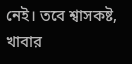নেই। তবে শ্বাসকষ্ট, খাবার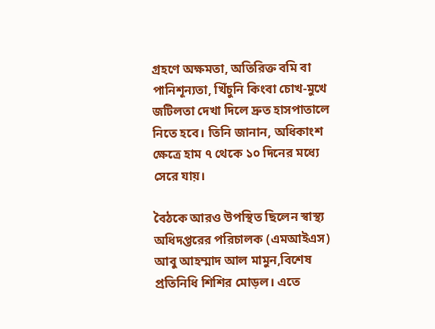গ্রহণে অক্ষমতা, অতিরিক্ত বমি বা পানিশূন্যতা, খিঁচুনি কিংবা চোখ-মুখে জটিলতা দেখা দিলে দ্রুত হাসপাতালে নিতে হবে। তিনি জানান, অধিকাংশ ক্ষেত্রে হাম ৭ থেকে ১০ দিনের মধ্যে সেরে যায়।

বৈঠকে আরও উপস্থিত ছিলেন স্বাস্থ্য অধিদপ্তরের পরিচালক (এমআইএস) আবু আহম্মাদ আল মামুন,বিশেষ প্রতিনিধি শিশির মোড়ল। এতে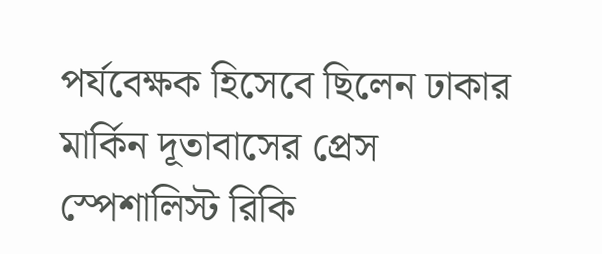পর্যবেক্ষক হিসেবে ছিলেন ঢাকার মার্কিন দূতাবাসের প্রেস স্পেশালিস্ট রিকি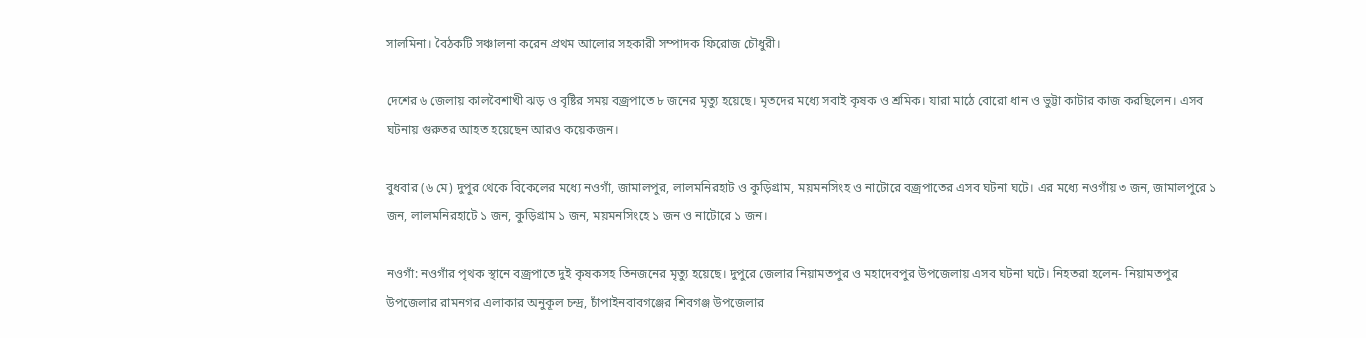সালমিনা। বৈঠকটি সঞ্চালনা করেন প্রথম আলোর সহকারী সম্পাদক ফিরোজ চৌধুরী।

দেশের ৬ জেলায় কালবৈশাখী ঝড় ও বৃষ্টির সময় বজ্রপাতে ৮ জনের মৃত্যু হয়েছে। মৃতদের মধ্যে সবাই কৃষক ও শ্রমিক। যারা মাঠে বোরো ধান ও ভুট্টা কাটার কাজ করছিলেন। এসব ঘটনায় গুরুতর আহত হয়েছেন আরও কয়েকজন।

বুধবার (৬ মে) দুপুর থেকে বিকেলের মধ্যে নওগাঁ, জামালপুর, লালমনিরহাট ও কুড়িগ্রাম, ময়মনসিংহ ও নাটোরে বজ্রপাতের এসব ঘটনা ঘটে। এর মধ্যে নওগাঁয় ৩ জন, জামালপুরে ১ জন, লালমনিরহাটে ১ জন, কুড়িগ্রাম ১ জন, ময়মনসিংহে ১ জন ও নাটোরে ১ জন।

নওগাঁ: নওগাঁর পৃথক স্থানে বজ্রপাতে দুই কৃষকসহ তিনজনের মৃত্যু হয়েছে। দুপুরে জেলার নিয়ামতপুর ও মহাদেবপুর উপজেলায় এসব ঘটনা ঘটে। নিহতরা হলেন- নিয়ামতপুর উপজেলার রামনগর এলাকার অনুকূল চন্দ্র, চাঁপাইনবাবগঞ্জের শিবগঞ্জ উপজেলার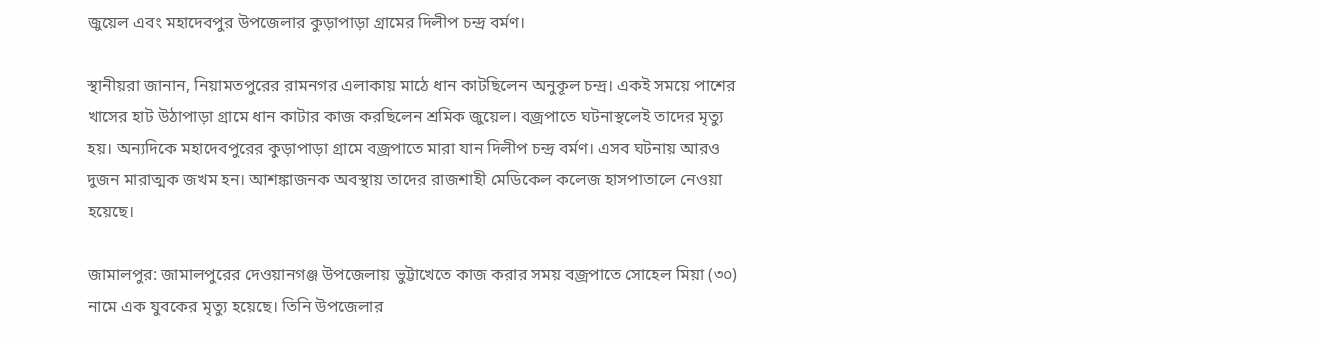জুয়েল এবং মহাদেবপুর উপজেলার কুড়াপাড়া গ্রামের দিলীপ চন্দ্র বর্মণ।

স্থানীয়রা জানান, নিয়ামতপুরের রামনগর এলাকায় মাঠে ধান কাটছিলেন অনুকূল চন্দ্র। একই সময়ে পাশের খাসের হাট উঠাপাড়া গ্রামে ধান কাটার কাজ করছিলেন শ্রমিক জুয়েল। বজ্রপাতে ঘটনাস্থলেই তাদের মৃত্যু হয়। অন্যদিকে মহাদেবপুরের কুড়াপাড়া গ্রামে বজ্রপাতে মারা যান দিলীপ চন্দ্র বর্মণ। এসব ঘটনায় আরও দুজন মারাত্মক জখম হন। আশঙ্কাজনক অবস্থায় তাদের রাজশাহী মেডিকেল কলেজ হাসপাতালে নেওয়া হয়েছে।

জামালপুর: জামালপুরের দেওয়ানগঞ্জ উপজেলায় ভুট্টাখেতে কাজ করার সময় বজ্রপাতে সোহেল মিয়া (৩০) নামে এক যুবকের মৃত্যু হয়েছে। তিনি উপজেলার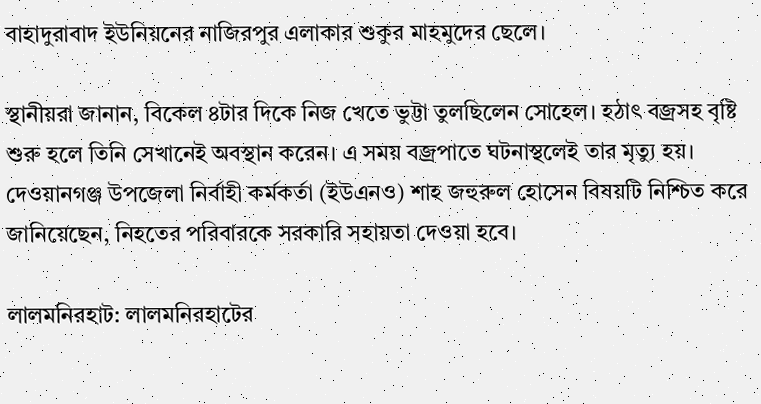বাহাদুরাবাদ ইউনিয়নের নাজিরপুর এলাকার শুকুর মাহমুদের ছেলে।

স্থানীয়রা জানান, বিকেল ৪টার দিকে নিজ খেতে ভুট্টা তুলছিলেন সোহেল। হঠাৎ বজ্রসহ বৃষ্টি শুরু হলে তিনি সেখানেই অবস্থান করেন। এ সময় বজ্রপাতে ঘটনাস্থলেই তার মৃত্যু হয়। দেওয়ানগঞ্জ উপজেলা নির্বাহী কর্মকর্তা (ইউএনও) শাহ জহুরুল হোসেন বিষয়টি নিশ্চিত করে জানিয়েছেন, নিহতের পরিবারকে সরকারি সহায়তা দেওয়া হবে।

লালমনিরহাট: লালমনিরহাটের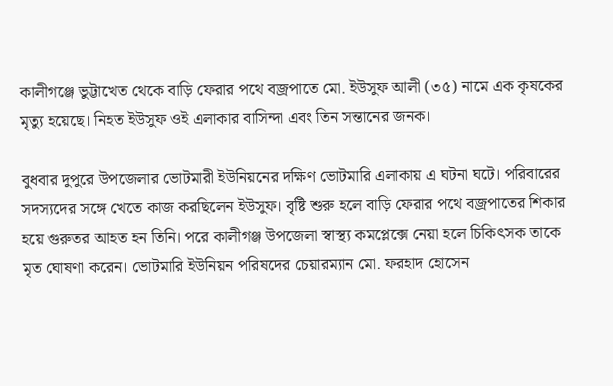কালীগঞ্জে ভুট্টাখেত থেকে বাড়ি ফেরার পথে বজ্রপাতে মো. ইউসুফ আলী (৩৫) নামে এক কৃষকের মৃত্যু হয়েছে। নিহত ইউসুফ ওই এলাকার বাসিন্দা এবং তিন সন্তানের জনক।

বুধবার দুপুরে উপজেলার ভোটমারী ইউনিয়নের দক্ষিণ ভোটমারি এলাকায় এ ঘটনা ঘটে। পরিবারের সদস্যদের সঙ্গে খেতে কাজ করছিলেন ইউসুফ। বৃষ্টি শুরু হলে বাড়ি ফেরার পথে বজ্রপাতের শিকার হয়ে গুরুতর আহত হন তিনি। পরে কালীগঞ্জ উপজেলা স্বাস্থ্য কমপ্লেক্সে নেয়া হলে চিকিৎসক তাকে মৃত ঘোষণা করেন। ভোটমারি ইউনিয়ন পরিষদের চেয়ারম্যান মো. ফরহাদ হোসেন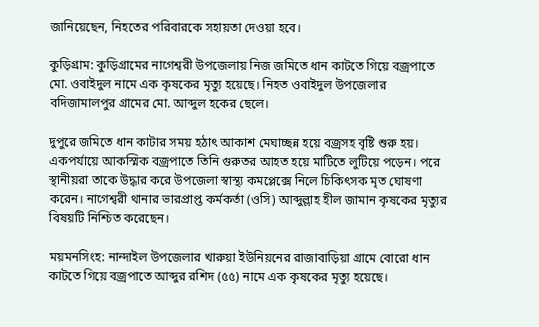জানিয়েছেন, নিহতের পরিবারকে সহায়তা দেওয়া হবে।

কুড়িগ্রাম: কুড়িগ্রামের নাগেশ্বরী উপজেলায় নিজ জমিতে ধান কাটতে গিয়ে বজ্রপাতে মো. ওবাইদুল নামে এক কৃষকের মৃত্যু হয়েছে। নিহত ওবাইদুল উপজেলার বদিজামালপুর গ্রামের মো. আব্দুল হকের ছেলে।

দুপুরে জমিতে ধান কাটার সময় হঠাৎ আকাশ মেঘাচ্ছন্ন হয়ে বজ্রসহ বৃষ্টি শুরু হয়। একপর্যায়ে আকস্মিক বজ্রপাতে তিনি গুরুতর আহত হয়ে মাটিতে লুটিয়ে পড়েন। পরে স্থানীয়রা তাকে উদ্ধার করে উপজেলা স্বাস্থ্য কমপ্লেক্সে নিলে চিকিৎসক মৃত ঘোষণা করেন। নাগেশ্বরী থানার ভারপ্রাপ্ত কর্মকর্তা (ওসি) আব্দুল্লাহ হীল জামান কৃষকের মৃত্যুর বিষয়টি নিশ্চিত করেছেন।

ময়মনসিংহ: নান্দাইল উপজেলার খারুয়া ইউনিয়নের রাজাবাড়িয়া গ্রামে বোরো ধান কাটতে গিয়ে বজ্রপাতে আব্দুর রশিদ (৫৫) নামে এক কৃষকের মৃত্যু হয়েছে।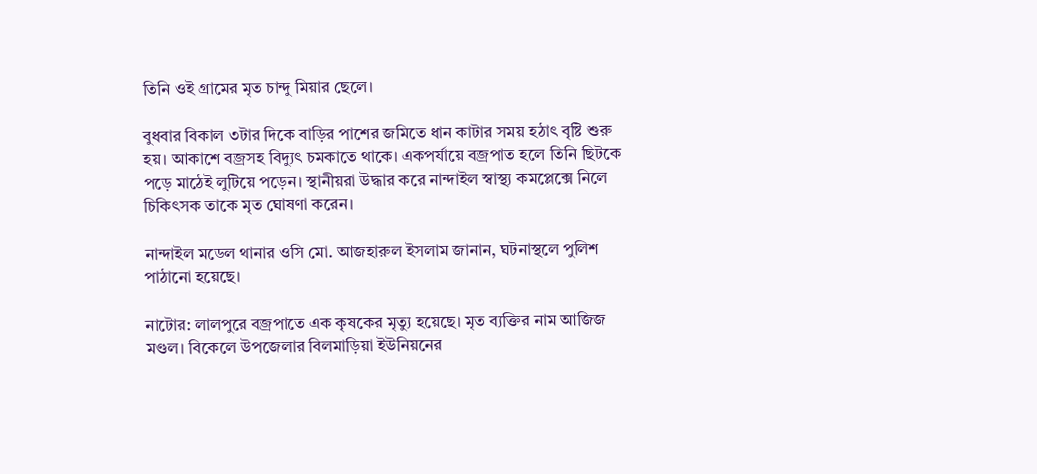তিনি ওই গ্রামের মৃত চান্দু মিয়ার ছেলে।

বুধবার বিকাল ৩টার দিকে বাড়ির পাশের জমিতে ধান কাটার সময় হঠাৎ বৃষ্টি শুরু হয়। আকাশে বজ্রসহ বিদ্যুৎ চমকাতে থাকে। একপর্যায়ে বজ্রপাত হলে তিনি ছিটকে পড়ে মাঠেই লুটিয়ে পড়েন। স্থানীয়রা উদ্ধার করে নান্দাইল স্বাস্থ্য কমপ্লেক্সে নিলে চিকিৎসক তাকে মৃত ঘোষণা করেন।

নান্দাইল মডেল থানার ওসি মো. আজহারুল ইসলাম জানান, ঘটনাস্থলে পুলিশ পাঠানো হয়েছে।

নাটোর: লালপুরে বজ্রপাতে এক কৃষকের মৃত্যু হয়েছে। মৃত ব্যক্তির নাম আজিজ মণ্ডল। বিকেলে উপজেলার বিলমাড়িয়া ইউনিয়নের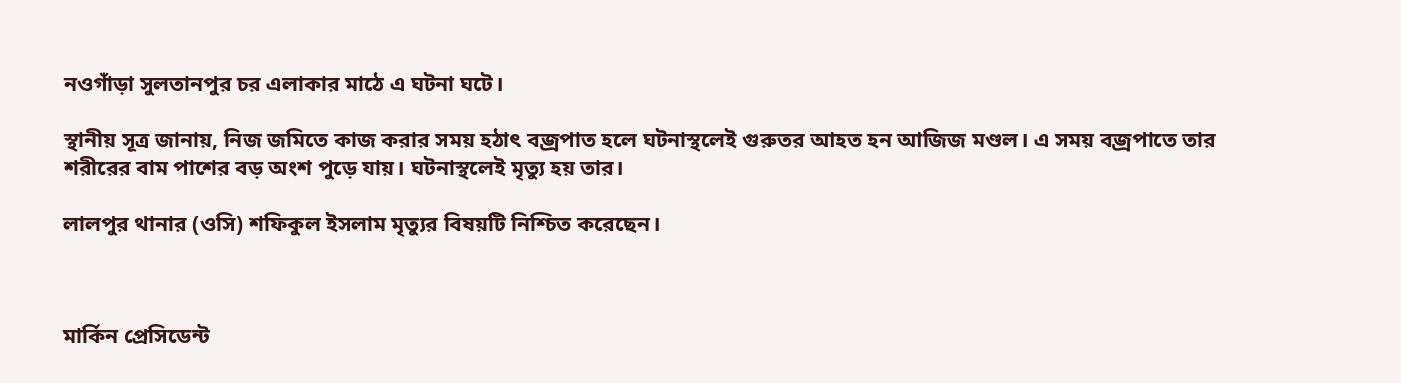নওগাঁড়া সুলতানপুর চর এলাকার মাঠে এ ঘটনা ঘটে।

স্থানীয় সূত্র জানায়, নিজ জমিতে কাজ করার সময় হঠাৎ বজ্রপাত হলে ঘটনাস্থলেই গুরুতর আহত হন আজিজ মণ্ডল। এ সময় বজ্রপাতে তার শরীরের বাম পাশের বড় অংশ পুড়ে যায়। ঘটনাস্থলেই মৃত্যু হয় তার।

লালপুর থানার (ওসি) শফিকুল ইসলাম মৃত্যুর বিষয়টি নিশ্চিত করেছেন।



মার্কিন প্রেসিডেন্ট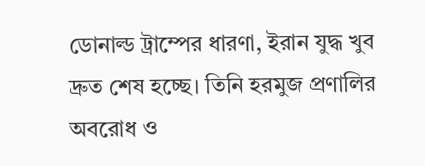ডোনাল্ড ট্রাম্পের ধারণা, ইরান যুদ্ধ খুব দ্রুত শেষ হচ্ছে। তিনি হরমুজ প্রণালির অবরোধ ও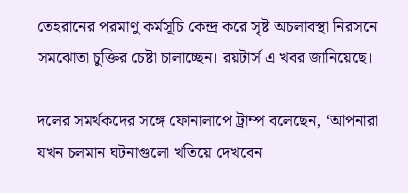তেহরানের পরমাণু কর্মসূচি কেন্দ্র করে সৃষ্ট অচলাবস্থা নিরসনে সমঝোতা চুক্তির চেষ্টা চালাচ্ছেন। রয়টার্স এ খবর জানিয়েছে।

দলের সমর্থকদের সঙ্গে ফোনালাপে ট্রাম্প বলেছেন, ‘আপনারা যখন চলমান ঘটনাগুলো খতিয়ে দেখবেন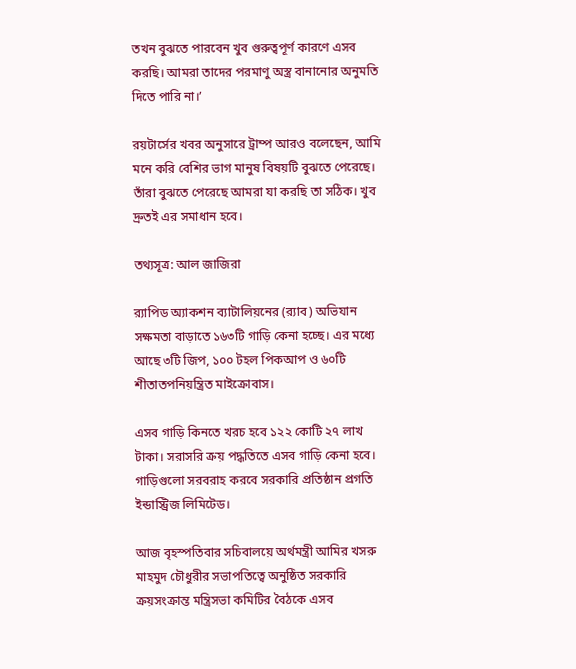তখন বুঝতে পারবেন খুব গুরুত্বপূর্ণ কারণে এসব করছি। আমরা তাদের পরমাণু অস্ত্র বানানোর অনুমতি দিতে পারি না।’

রয়টার্সের খবর অনুসারে ট্রাম্প আরও বলেছেন, আমি মনে করি বেশির ভাগ মানুষ বিষয়টি বুঝতে পেরেছে। তাঁরা বুঝতে পেরেছে আমরা যা করছি তা সঠিক। খুব দ্রুতই এর সমাধান হবে।

তথ্যসূত্র: আল জাজিরা

র‍্যাপিড অ্যাকশন ব্যাটালিয়নের (র‍্যাব) অভিযান সক্ষমতা বাড়াতে ১৬৩টি গাড়ি কেনা হচ্ছে। এর মধ্যে আছে ৩টি জিপ, ১০০ টহল পিকআপ ও ৬০টি শীতাতপনিয়ন্ত্রিত মাইক্রোবাস।

এসব গাড়ি কিনতে খরচ হবে ১২২ কোটি ২৭ লাখ টাকা। সরাসরি ক্রয় পদ্ধতিতে এসব গাড়ি কেনা হবে। গাড়িগুলো সরবরাহ করবে সরকারি প্রতিষ্ঠান প্রগতি ইন্ডাস্ট্রিজ লিমিটেড।

আজ বৃহস্পতিবার সচিবালয়ে অর্থমন্ত্রী আমির খসরু মাহমুদ চৌধুরীর সভাপতিত্বে অনুষ্ঠিত সরকারি ক্রয়সংক্রান্ত মন্ত্রিসভা কমিটির বৈঠকে এসব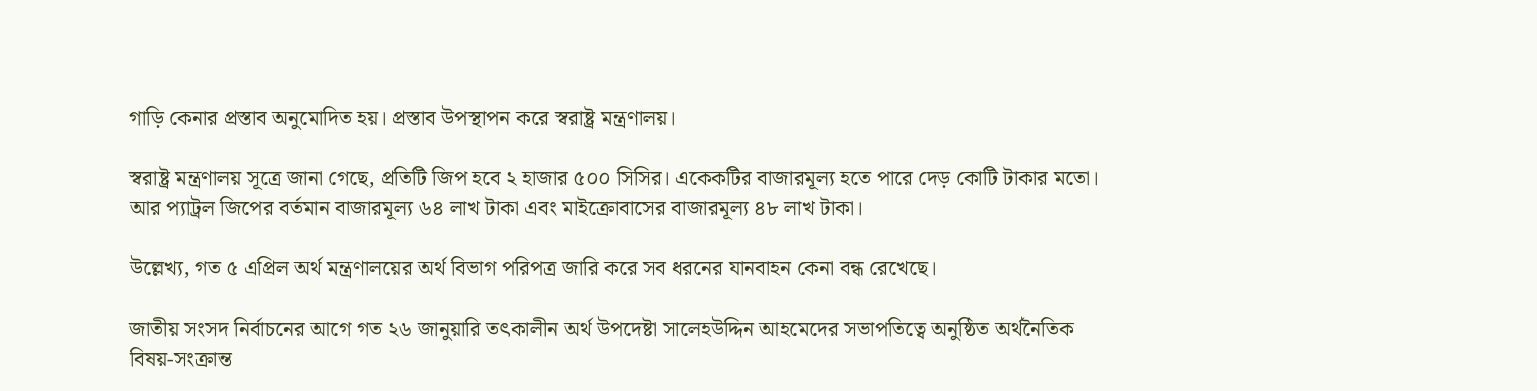গাড়ি কেনার প্রস্তাব অনুমোদিত হয়। প্রস্তাব উপস্থাপন করে স্বরাষ্ট্র মন্ত্রণালয়।

স্বরাষ্ট্র মন্ত্রণালয় সূত্রে জানা গেছে, প্রতিটি জিপ হবে ২ হাজার ৫০০ সিসির। একেকটির বাজারমূল্য হতে পারে দেড় কোটি টাকার মতো। আর প্যাট্রল জিপের বর্তমান বাজারমূল্য ৬৪ লাখ টাকা এবং মাইক্রোবাসের বাজারমূল্য ৪৮ লাখ টাকা।

উল্লেখ্য, গত ৫ এপ্রিল অর্থ মন্ত্রণালয়ের অর্থ বিভাগ পরিপত্র জারি করে সব ধরনের যানবাহন কেনা বন্ধ রেখেছে।

জাতীয় সংসদ নির্বাচনের আগে গত ২৬ জানুয়ারি তৎকালীন অর্থ উপদেষ্টা সালেহউদ্দিন আহমেদের সভাপতিত্বে অনুষ্ঠিত অর্থনৈতিক বিষয়-সংক্রান্ত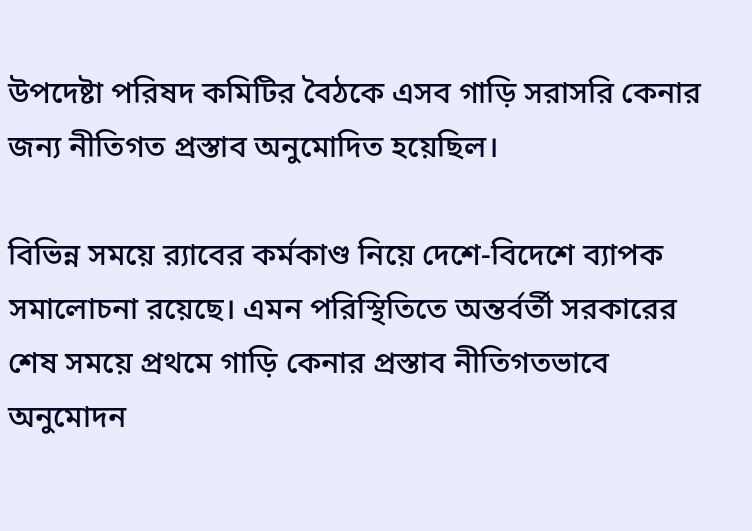উপদেষ্টা পরিষদ কমিটির বৈঠকে এসব গাড়ি সরাসরি কেনার জন্য নীতিগত প্রস্তাব অনুমোদিত হয়েছিল।

বিভিন্ন সময়ে র‍্যাবের কর্মকাণ্ড নিয়ে দেশে-বিদেশে ব্যাপক সমালোচনা রয়েছে। এমন পরিস্থিতিতে অন্তর্বর্তী সরকারের শেষ সময়ে প্রথমে গাড়ি কেনার প্রস্তাব নীতিগতভাবে অনুমোদন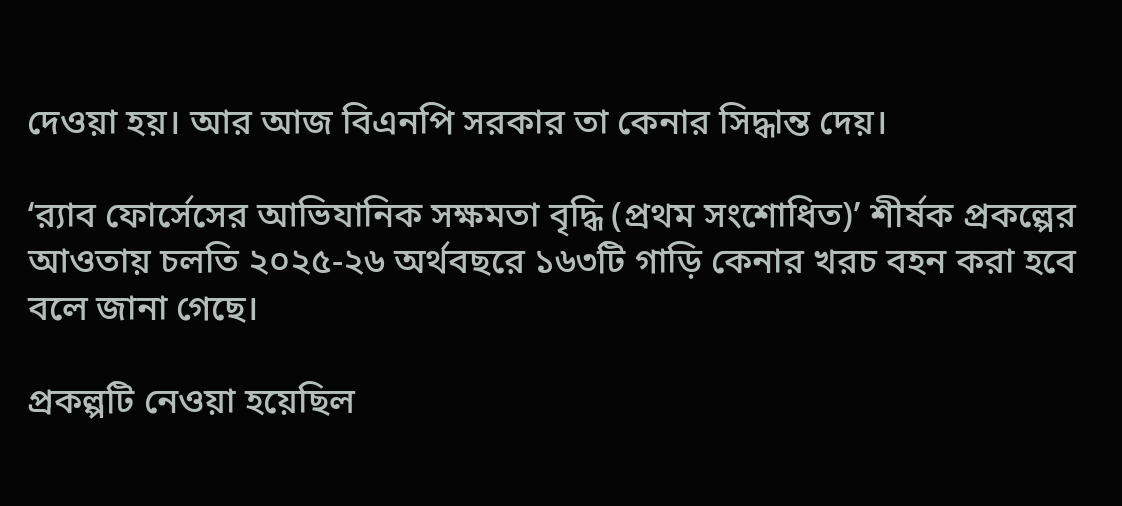দেওয়া হয়। আর আজ বিএনপি সরকার তা কেনার সিদ্ধান্ত দেয়।

‘র‍্যাব ফোর্সেসের আভিযানিক সক্ষমতা বৃদ্ধি (প্রথম সংশোধিত)’ শীর্ষক প্রকল্পের আওতায় চলতি ২০২৫-২৬ অর্থবছরে ১৬৩টি গাড়ি কেনার খরচ বহন করা হবে বলে জানা গেছে।

প্রকল্পটি নেওয়া হয়েছিল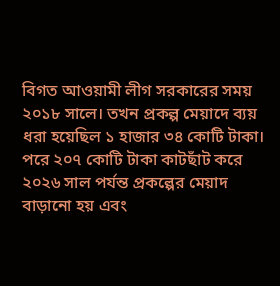বিগত আওয়ামী লীগ সরকারের সময় ২০১৮ সালে। তখন প্রকল্প মেয়াদে ব্যয় ধরা হয়েছিল ১ হাজার ৩৪ কোটি টাকা। পরে ২০৭ কোটি টাকা কাটছাঁট করে ২০২৬ সাল পর্যন্ত প্রকল্পের মেয়াদ বাড়ানো হয় এবং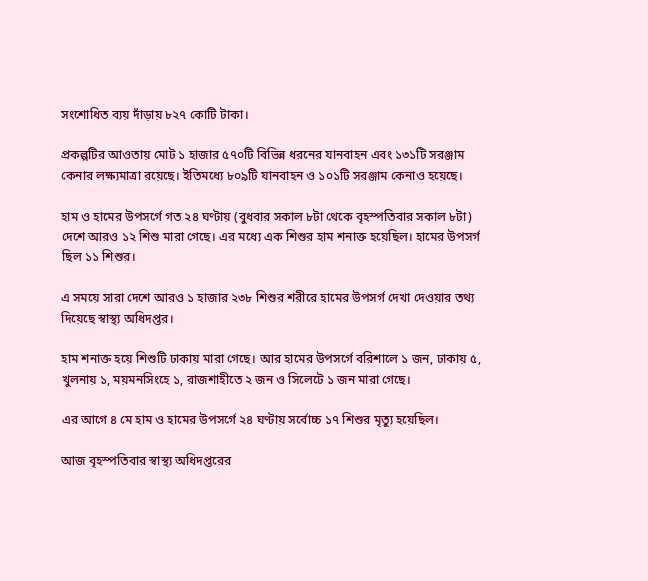সংশোধিত ব্যয় দাঁড়ায় ৮২৭ কোটি টাকা।

প্রকল্পটির আওতায় মোট ১ হাজার ৫৭০টি বিভিন্ন ধরনের যানবাহন এবং ১৩১টি সরঞ্জাম কেনার লক্ষ্যমাত্রা রয়েছে। ইতিমধ্যে ৮০৯টি যানবাহন ও ১০১টি সরঞ্জাম কেনাও হয়েছে।

হাম ও হামের উপসর্গে গত ২৪ ঘণ্টায় (বুধবার সকাল ৮টা থেকে বৃহস্পতিবার সকাল ৮টা) দেশে আরও ১২ শিশু মারা গেছে। এর মধ্যে এক শিশুর হাম শনাক্ত হয়েছিল। হামের উপসর্গ ছিল ১১ শিশুর।

এ সময়ে সারা দেশে আরও ১ হাজার ২৩৮ শিশুর শরীরে হামের উপসর্গ দেখা দেওয়ার তথ্য দিয়েছে স্বাস্থ্য অধিদপ্তর।

হাম শনাক্ত হয়ে শিশুটি ঢাকায় মারা গেছে। আর হামের উপসর্গে বরিশালে ১ জন, ঢাকায় ৫, খুলনায় ১, ময়মনসিংহে ১, রাজশাহীতে ২ জন ও সিলেটে ১ জন মারা গেছে।

এর আগে ৪ মে হাম ও হামের উপসর্গে ২৪ ঘণ্টায় সর্বোচ্চ ১৭ শিশুর মৃত্যু হয়েছিল।

আজ বৃহস্পতিবার স্বাস্থ্য অধিদপ্তরের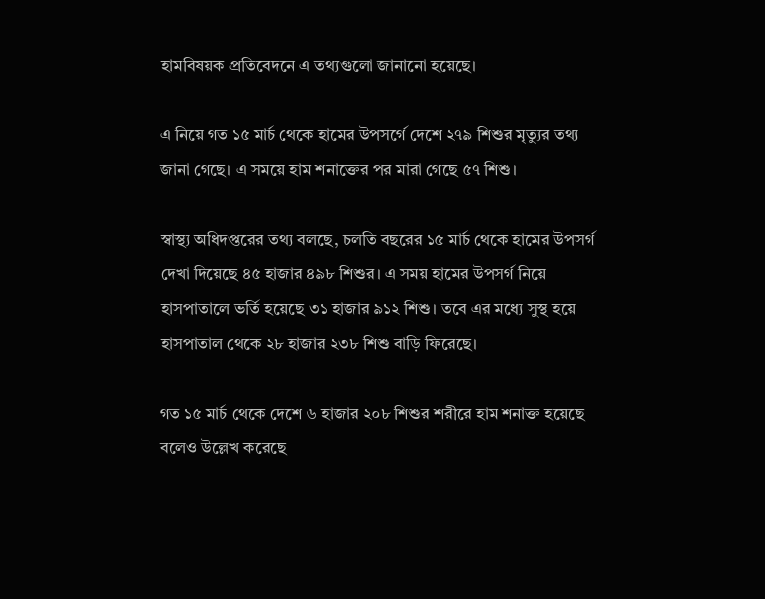হামবিষয়ক প্রতিবেদনে এ তথ্যগুলো জানানো হয়েছে।

এ নিয়ে গত ১৫ মার্চ থেকে হামের উপসর্গে দেশে ২৭৯ শিশুর মৃত্যুর তথ্য জানা গেছে। এ সময়ে হাম শনাক্তের পর মারা গেছে ৫৭ শিশু।

স্বাস্থ্য অধিদপ্তরের তথ্য বলছে, চলতি বছরের ১৫ মার্চ থেকে হামের উপসর্গ দেখা দিয়েছে ৪৫ হাজার ৪৯৮ শিশুর। এ সময় হামের উপসর্গ নিয়ে হাসপাতালে ভর্তি হয়েছে ৩১ হাজার ৯১২ শিশু। তবে এর মধ্যে সুস্থ হয়ে হাসপাতাল থেকে ২৮ হাজার ২৩৮ শিশু বাড়ি ফিরেছে।

গত ১৫ মার্চ থেকে দেশে ৬ হাজার ২০৮ শিশুর শরীরে হাম শনাক্ত হয়েছে বলেও উল্লেখ করেছে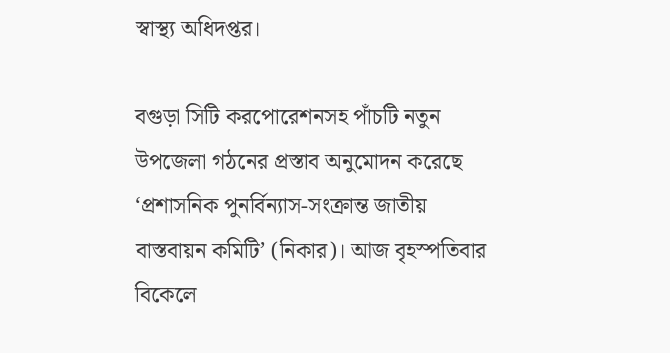স্বাস্থ্য অধিদপ্তর।

বগুড়া সিটি করপোরেশনসহ পাঁচটি নতুন উপজেলা গঠনের প্রস্তাব অনুমোদন করেছে ‘প্রশাসনিক পুনর্বিন্যাস-সংক্রান্ত জাতীয় বাস্তবায়ন কমিটি’ (নিকার)। আজ বৃহস্পতিবার বিকেলে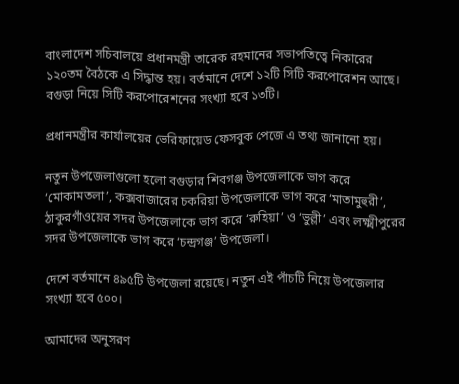বাংলাদেশ সচিবালয়ে প্রধানমন্ত্রী তারেক রহমানের সভাপতিত্বে নিকারের ১২০তম বৈঠকে এ সিদ্ধান্ত হয়। বর্তমানে দেশে ১২টি সিটি করপোরেশন আছে। বগুড়া নিয়ে সিটি করপোরেশনের সংখ্যা হবে ১৩টি।

প্রধানমন্ত্রীর কার্যালয়ের ভেরিফায়েড ফেসবুক পেজে এ তথ্য জানানো হয়।

নতুন উপজেলাগুলো হলো বগুড়ার শিবগঞ্জ উপজেলাকে ভাগ করে ‘মোকামতলা’, কক্সবাজারের চকরিয়া উপজেলাকে ভাগ করে ‘মাতামুহুরী’, ঠাকুরগাঁওয়ের সদর উপজেলাকে ভাগ করে ‘রুহিয়া’ ও ‘ভুল্লী’ এবং লক্ষ্মীপুরের সদর উপজেলাকে ভাগ করে ‘চন্দ্রগঞ্জ’ উপজেলা।

দেশে বর্তমানে ৪৯৫টি উপজেলা রয়েছে। নতুন এই পাঁচটি নিয়ে উপজেলার সংখ্যা হবে ৫০০।

আমাদের অনুসরণ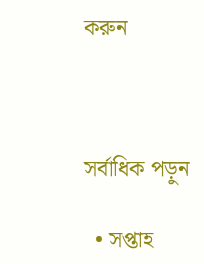করুন



সর্বাধিক পড়ুন

  • সপ্তাহ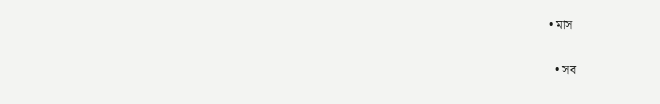• মাস

  • সব